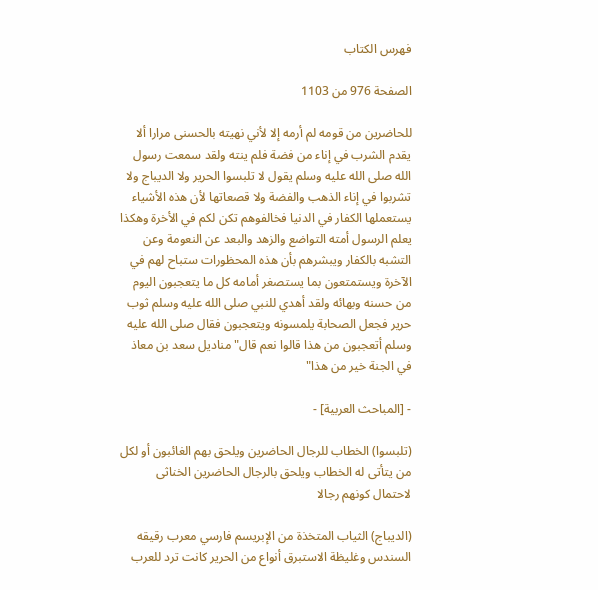فهرس الكتاب

الصفحة 976 من 1103

للحاضرين من قومه لم أرمه إلا لأني نهيته بالحسنى مرارا ألا يقدم الشرب في إناء من فضة فلم ينته ولقد سمعت رسول الله صلى الله عليه وسلم يقول لا تلبسوا الحرير ولا الديباج ولا تشربوا في إناء الذهب والفضة ولا قصعاتها لأن هذه الأشياء يستعملها الكفار في الدنيا فخالفوهم تكن لكم في الأخرة وهكذا يعلم الرسول أمته التواضع والزهد والبعد عن النعومة وعن التشبه بالكفار ويبشرهم بأن هذه المحظورات ستباح لهم في الآخرة ويستمتعون بما يستصغر أمامه كل ما يتعجبون اليوم من حسنه وبهائه ولقد أهدي للنبي صلى الله عليه وسلم ثوب حرير فجعل الصحابة يلمسونه ويتعجبون فقال صلى الله عليه وسلم أتعجبون من هذا قالوا نعم قال"مناديل سعد بن معاذ في الجنة خير من هذا"

- [المباحث العربية] -

(تلبسوا) الخطاب للرجال الحاضرين ويلحق بهم الغائبون أو لكل من يتأتى له الخطاب ويلحق بالرجال الحاضرين الخناثى لاحتمال كونهم رجالا

(الديباج) الثياب المتخذة من الإبريسم فارسي معرب رقيقه السندس وغليظة الاستبرق أنواع من الحرير كانت ترد للعرب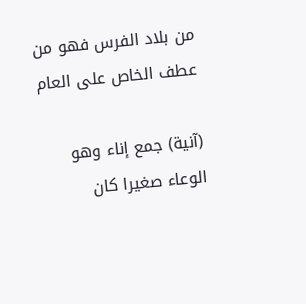من بلاد الفرس فهو من عطف الخاص على العام

(آنية) جمع إناء وهو الوعاء صغيرا كان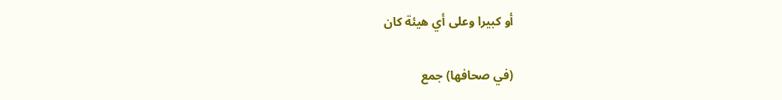أو كبيرا وعلى أي هيئة كان

(في صحافها) جمع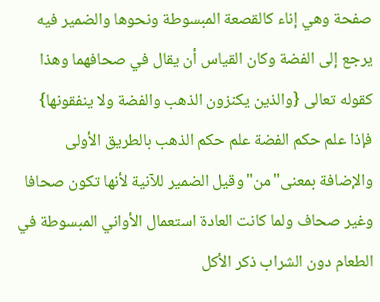صفحة وهي إناء كالقصعة المبسوطة ونحوها والضمير فيه يرجع إلى الفضة وكان القياس أن يقال في صحافهما وهذا كقوله تعالى {والذين يكنزون الذهب والفضة ولا ينفقونها} فإذا علم حكم الفضة علم حكم الذهب بالطريق الأولى والإضافة بمعنى"من"وقيل الضمير للآنية لأنها تكون صحافا وغير صحاف ولما كانت العادة استعمال الأواني المبسوطة في الطعام دون الشراب ذكر الأكل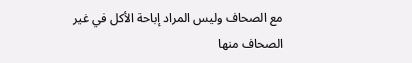مع الصحاف وليس المراد إباحة الأكل في غير الصحاف منها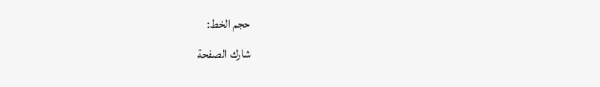حجم الخط:
شارك الصفحة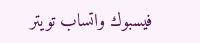فيسبوك واتساب تويتر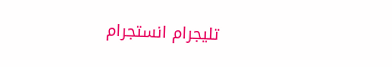تليجرام انستجرام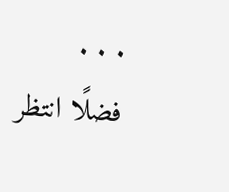. . .
فضلًا انتظر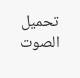تحميل الصوت